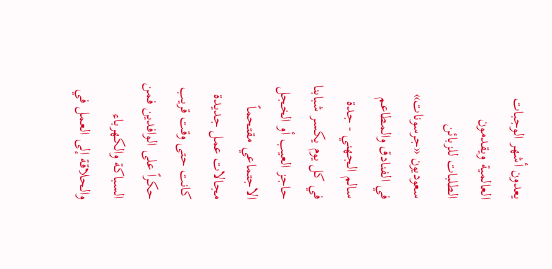يعدون أشهر الوجبات العالمية ويقدمون الطلبات للزبائن
سعوديون «جرسونات» في الفنادق والمطاعم
سالم الجهني - جدة
في كل يوم يكسر شبابنا حاجز العيب أو الخجل الاجتماعي مقتحماً مجالات عمل جديدة كانت حتى وقت قريب حكراً على الوافدين فمن السباكة والكهرباء والحلاقة إلى العمل في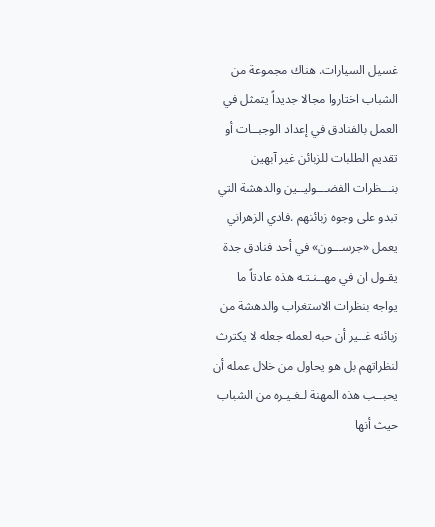غسيل السيارات. هناك مجموعة من الشباب اختاروا مجالا جديداً يتمثل في العمل بالفنادق في إعداد الوجبــات أو تقديم الطلبات للزبائن غير آبهين بنـــظرات الفضـــوليــين والدهشة التي تبدو على وجوه زبائنهم .فادي الزهراني يعمل «جرســـون» في أحد فنادق جدة يقـول ان في مهــنـتـه هذه عادتاً ما يواجه بنظرات الاستغراب والدهشة من زبائنه غــير أن حبه لعمله جعله لا يكترث لنظراتهم بل هو يحاول من خلال عمله أن يحبــب هذه المهنة لـغـيـره من الشباب حيث أنها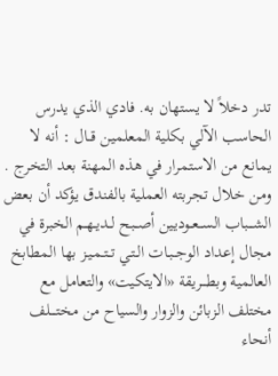تدر دخلاً لا يستهان به. فادي الذي يدرس الحاسب الآلي بكلية المعلمين قــال : أنه لا يمانع من الاستمرار في هذه المهنة بعد التخرج . ومن خلال تجربته العملية بالفندق يؤكد أن بعض الشـــباب الســعــوديين أصــبح لــديـهـم الخبرة في مجال إعداد الوجــبـات الـتـي تــتـمـيـز بها المطابخ العالمية وبطـــريقة «الايتكيت» والتعامل مع مختلف الزبائن والزوار والسياح من مختــــلف أنحاء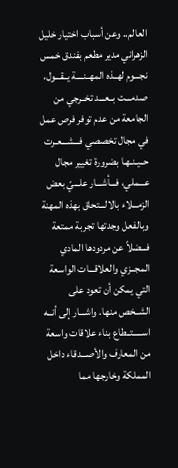العالم.. وعن أسباب اختيار خليل الزهراني مدير مطعم بفندق خمس نجـــوم لهــذه المهــنــــة يــقـــول، صدمـــت بــعـــد تخــرجي من الجامعة من عدم توفر فرص عمل في مجال تخصصي فـــشـــعـرت حــيـنـهـا بضرورة تغيير مجال عـــملي، فـــأشـــار علـــيّ بعض الزمـــلاء بالالـــتحاق بهذه المهنة وبالفعل وجدتها تجربة ممتعة فـــضلاً عن مردودها المادي المجــزي والعلاقـــات الواسعة التي يمكن أن تعود على الشــخص منها. واشـــار إلى أنــه اســـــتــطاع بناء علاقات واسعة من المعارف والأصـــدقاء داخل المملكة وخارجها مما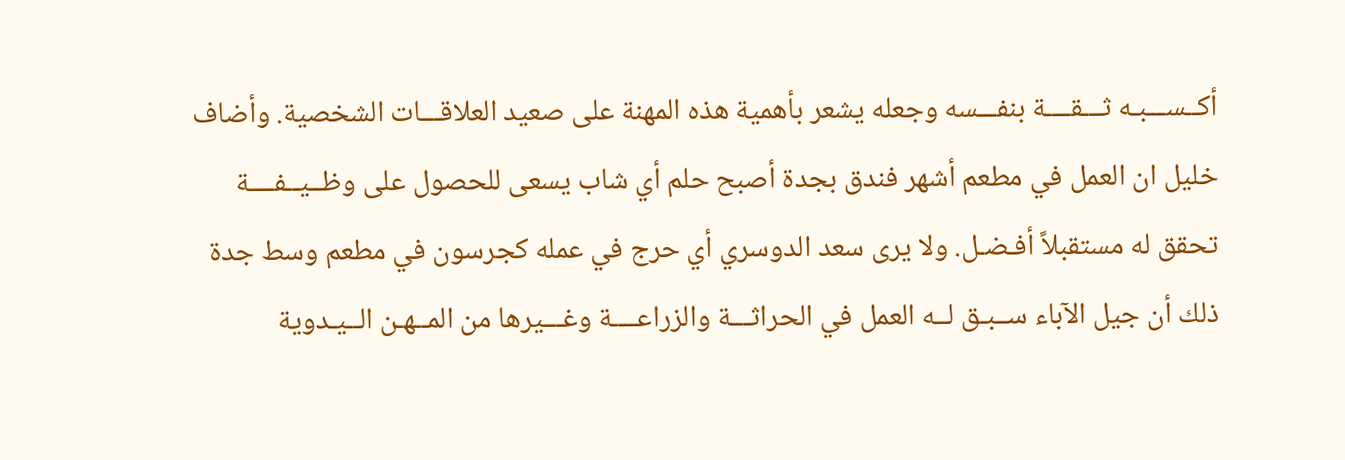أكــســـبـه ثـــقــــة بنفـــسه وجعله يشعر بأهمية هذه المهنة على صعيد العلاقـــات الشخصية. وأضاف خليل ان العمل في مطعم أشهر فندق بجدة أصبح حلم أي شاب يسعى للحصول على وظــيــفــــة تحقق له مستقبلاً أفـضـل. ولا يرى سعد الدوسري أي حرج في عمله كجرسون في مطعم وسط جدة ذلك أن جيل الآباء ســبـق لــه العمل في الحراثـــة والزراعــــة وغـــيرها من المــهـن الــيـدوية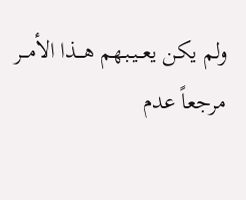ولم يكن يعــيـبـهم هـــذا الأمـــر مرجعاً عدم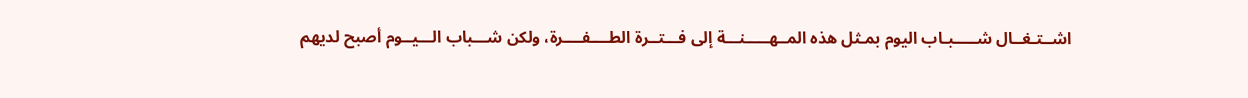اشــتـغــال شـــــبـاب اليوم بمـثل هذه المــهـــــنـــة إلى فـــتــرة الطــــفــــرة، ولكن شـــباب الـــيــوم أصبح لديهم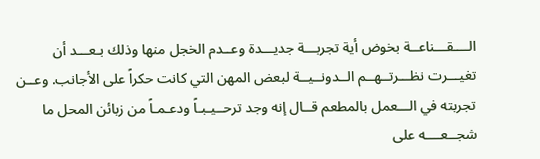الــــقـــناعــة بخوض أية تجربـــة جديـــدة وعــدم الخجل منها وذلك بـعـــد أن تغيـــرت نظـــرتــهــم الــدونــيــة لبعض المهن التي كانت حكراً على الأجانب. وعــن تجربته في الـــعمل بالمطعم قــال إنه وجد ترحــيـبـاً ودعـمـاً من زبائن المحل ما شجــعــــه على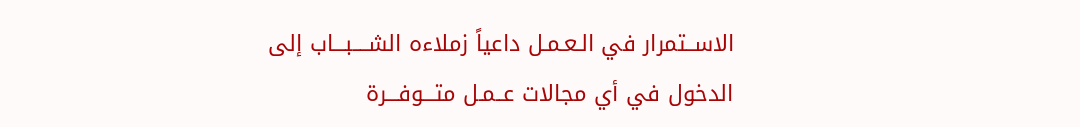الاســتمرار في الـعـمـل داعياً زملاءه الشــــبـــاب إلى الدخول في أي مجالات عــمـل متـــوفـــرة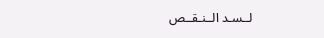لــسـد الــنـقــص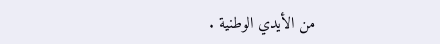من الأيدي الوطنية .